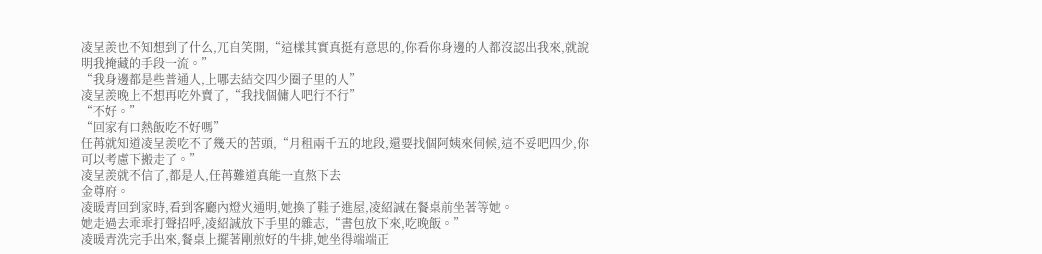凌呈羨也不知想到了什么,兀自笑開,“這樣其實真挺有意思的,你看你身邊的人都沒認出我來,就說明我掩藏的手段一流。”
“我身邊都是些普通人,上哪去結交四少圈子里的人”
凌呈羨晚上不想再吃外賣了,“我找個傭人吧行不行”
“不好。”
“回家有口熱飯吃不好嗎”
任苒就知道凌呈羨吃不了幾天的苦頭,“月租兩千五的地段,還要找個阿姨來伺候,這不妥吧四少,你可以考慮下搬走了。”
凌呈羨就不信了,都是人,任苒難道真能一直熬下去
金尊府。
凌暖青回到家時,看到客廳內燈火通明,她換了鞋子進屋,凌紹誠在餐桌前坐著等她。
她走過去乖乖打聲招呼,凌紹誠放下手里的雜志,“書包放下來,吃晚飯。”
凌暖青洗完手出來,餐桌上擺著剛煎好的牛排,她坐得端端正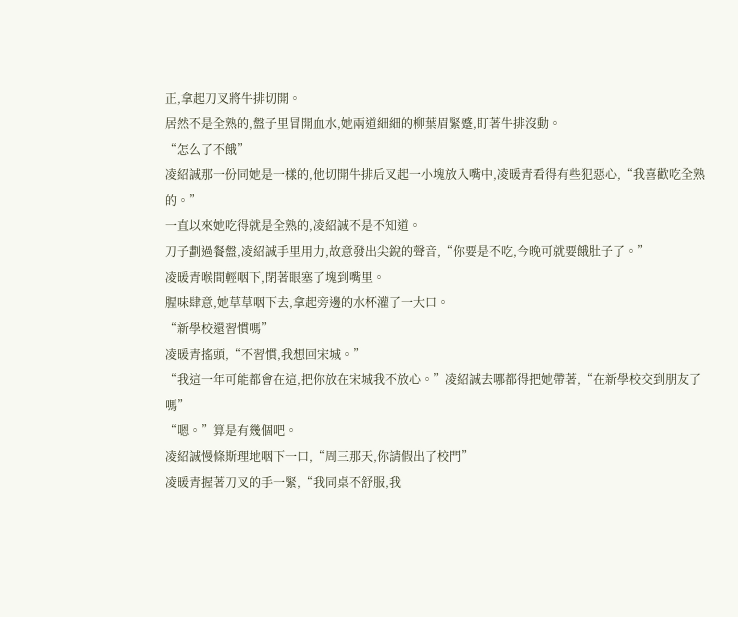正,拿起刀叉將牛排切開。
居然不是全熟的,盤子里冒開血水,她兩道細細的柳葉眉緊蹙,盯著牛排沒動。
“怎么了不餓”
凌紹誠那一份同她是一樣的,他切開牛排后叉起一小塊放入嘴中,凌暖青看得有些犯惡心,“我喜歡吃全熟的。”
一直以來她吃得就是全熟的,凌紹誠不是不知道。
刀子劃過餐盤,凌紹誠手里用力,故意發出尖銳的聲音,“你要是不吃,今晚可就要餓肚子了。”
凌暖青喉間輕咽下,閉著眼塞了塊到嘴里。
腥味肆意,她草草咽下去,拿起旁邊的水杯灌了一大口。
“新學校還習慣嗎”
凌暖青搖頭,“不習慣,我想回宋城。”
“我這一年可能都會在這,把你放在宋城我不放心。”凌紹誠去哪都得把她帶著,“在新學校交到朋友了嗎”
“嗯。”算是有幾個吧。
凌紹誠慢條斯理地咽下一口,“周三那天,你請假出了校門”
凌暖青握著刀叉的手一緊,“我同桌不舒服,我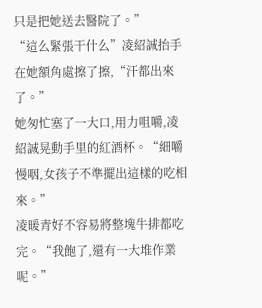只是把她送去醫院了。”
“這么緊張干什么”凌紹誠抬手在她額角處擦了擦,“汗都出來了。”
她匆忙塞了一大口,用力咀嚼,凌紹誠晃動手里的紅酒杯。“細嚼慢咽,女孩子不準擺出這樣的吃相來。”
凌暖青好不容易將整塊牛排都吃完。“我飽了,還有一大堆作業呢。”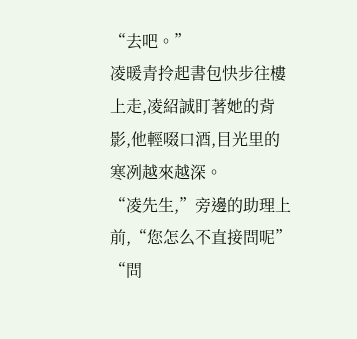“去吧。”
凌暖青拎起書包快步往樓上走,凌紹誠盯著她的背影,他輕啜口酒,目光里的寒冽越來越深。
“凌先生,”旁邊的助理上前,“您怎么不直接問呢”
“問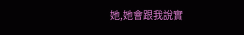她,她會跟我說實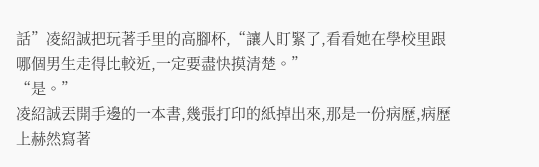話”凌紹誠把玩著手里的高腳杯,“讓人盯緊了,看看她在學校里跟哪個男生走得比較近,一定要盡快摸清楚。”
“是。”
凌紹誠丟開手邊的一本書,幾張打印的紙掉出來,那是一份病歷,病歷上赫然寫著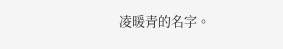凌暖青的名字。